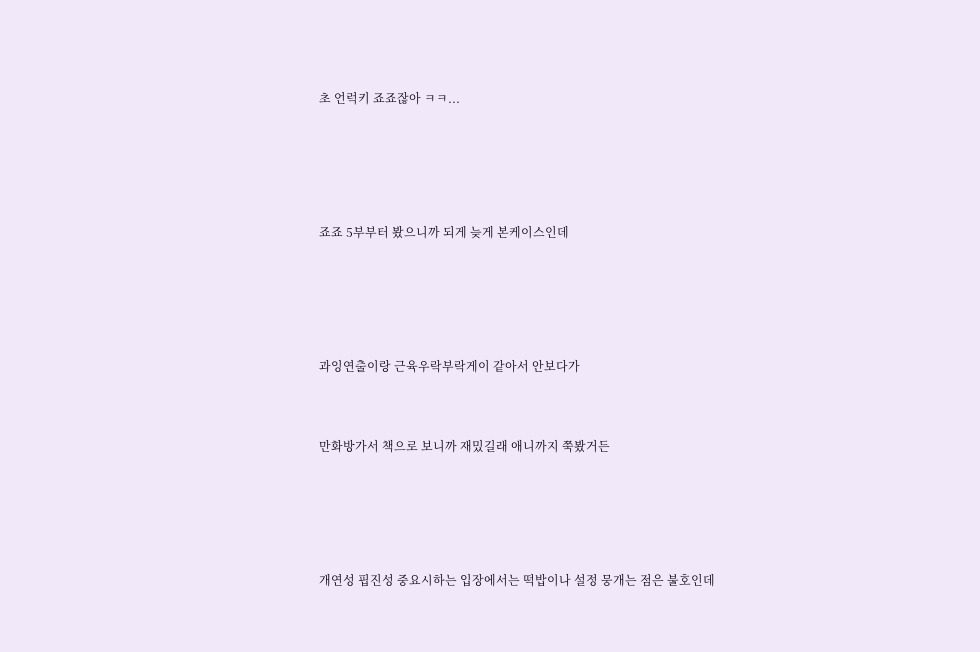초 언럭키 죠죠잖아 ㅋㅋ...




죠죠 5부부터 봤으니까 되게 늦게 본케이스인데




과잉연출이랑 근육우락부락게이 같아서 안보다가


만화방가서 책으로 보니까 재밌길래 애니까지 쭉봤거든




개연성 핍진성 중요시하는 입장에서는 떡밥이나 설정 뭉개는 점은 불호인데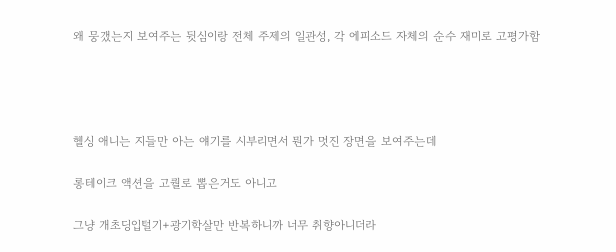왜 뭉갰는지 보여주는 뒷심이랑 전체 주제의 일관성, 각 에피소드 자체의 순수 재미로 고평가함




헬싱 애니는 지들만 아는 얘기를 시부리면서 뭔가 멋진 장면을 보여주는데

롱테이크 액션을 고퀄로 뽑은거도 아니고

그냥 개초딩입털기+광기학살만 반복하니까 너무 취향아니더라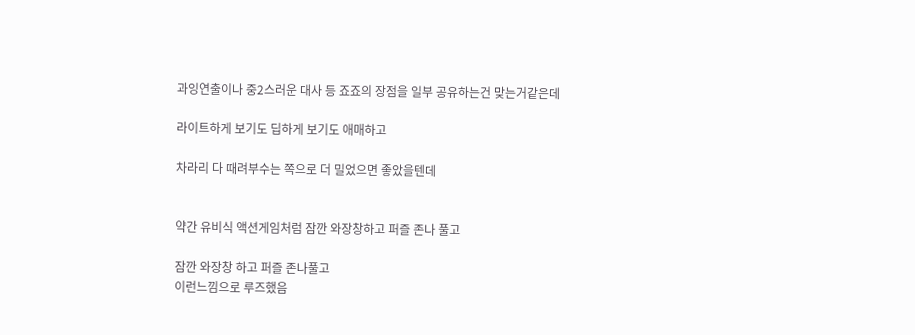과잉연출이나 중2스러운 대사 등 죠죠의 장점을 일부 공유하는건 맞는거같은데

라이트하게 보기도 딥하게 보기도 애매하고

차라리 다 때려부수는 쪽으로 더 밀었으면 좋았을텐데


약간 유비식 액션게임처럼 잠깐 와장창하고 퍼즐 존나 풀고

잠깐 와장창 하고 퍼즐 존나풀고
이런느낌으로 루즈했음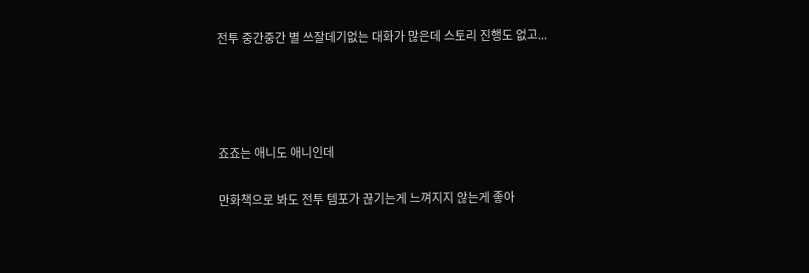전투 중간중간 별 쓰잘데기없는 대화가 많은데 스토리 진행도 없고...




죠죠는 애니도 애니인데

만화책으로 봐도 전투 템포가 끊기는게 느껴지지 않는게 좋아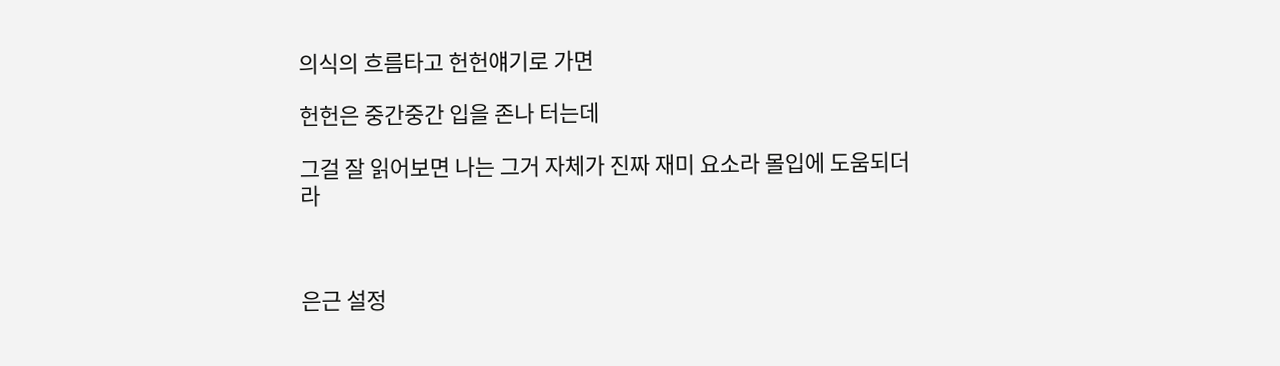의식의 흐름타고 헌헌얘기로 가면

헌헌은 중간중간 입을 존나 터는데

그걸 잘 읽어보면 나는 그거 자체가 진짜 재미 요소라 몰입에 도움되더라



은근 설정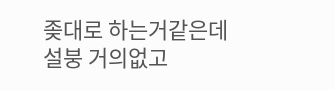좆대로 하는거같은데 설붕 거의없고